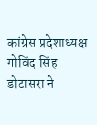कांग्रेस प्रदेशाध्यक्ष गोविंद सिंह डोटासरा ने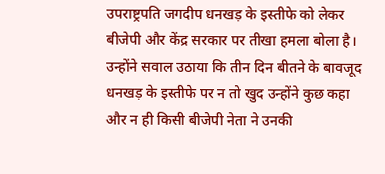उपराष्ट्रपति जगदीप धनखड़ के इस्तीफे को लेकर बीजेपी और केंद्र सरकार पर तीखा हमला बोला है। उन्होंने सवाल उठाया कि तीन दिन बीतने के बावजूद धनखड़ के इस्तीफे पर न तो खुद उन्होंने कुछ कहा और न ही किसी बीजेपी नेता ने उनकी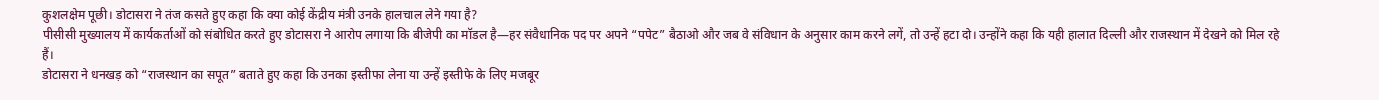कुशलक्षेम पूछी। डोटासरा ने तंज कसते हुए कहा कि क्या कोई केंद्रीय मंत्री उनके हालचाल लेने गया है?
पीसीसी मुख्यालय में कार्यकर्ताओं को संबोधित करते हुए डोटासरा ने आरोप लगाया कि बीजेपी का मॉडल है—हर संवैधानिक पद पर अपने “पपेट” बैठाओ और जब वे संविधान के अनुसार काम करने लगें, तो उन्हें हटा दो। उन्होंने कहा कि यही हालात दिल्ली और राजस्थान में देखने को मिल रहे हैं।
डोटासरा ने धनखड़ को “राजस्थान का सपूत” बताते हुए कहा कि उनका इस्तीफा लेना या उन्हें इस्तीफे के लिए मजबूर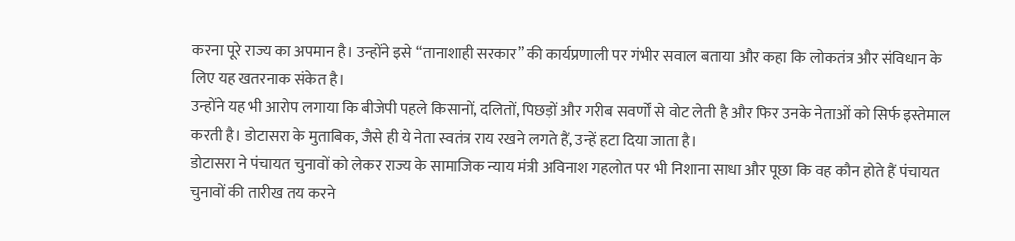करना पूरे राज्य का अपमान है। उन्होंने इसे “तानाशाही सरकार” की कार्यप्रणाली पर गंभीर सवाल बताया और कहा कि लोकतंत्र और संविधान के लिए यह खतरनाक संकेत है।
उन्होंने यह भी आरोप लगाया कि बीजेपी पहले किसानों, दलितों, पिछड़ों और गरीब सवर्णों से वोट लेती है और फिर उनके नेताओं को सिर्फ इस्तेमाल करती है। डोटासरा के मुताबिक, जैसे ही ये नेता स्वतंत्र राय रखने लगते हैं, उन्हें हटा दिया जाता है।
डोटासरा ने पंचायत चुनावों को लेकर राज्य के सामाजिक न्याय मंत्री अविनाश गहलोत पर भी निशाना साधा और पूछा कि वह कौन होते हैं पंचायत चुनावों की तारीख तय करने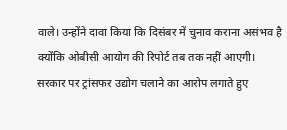वाले। उन्होंने दावा किया कि दिसंबर में चुनाव कराना असंभव है क्योंकि ओबीसी आयोग की रिपोर्ट तब तक नहीं आएगी।
सरकार पर ट्रांसफर उद्योग चलाने का आरोप लगाते हुए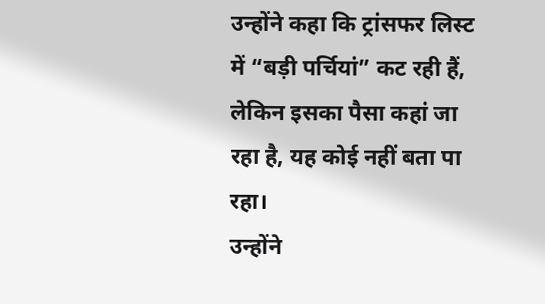उन्होंने कहा कि ट्रांसफर लिस्ट में “बड़ी पर्चियां” कट रही हैं, लेकिन इसका पैसा कहां जा रहा है, यह कोई नहीं बता पा रहा।
उन्होंने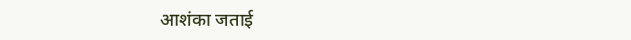आशंका जताई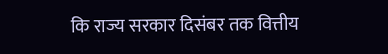कि राज्य सरकार दिसंबर तक वित्तीय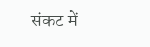संकट में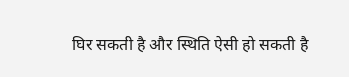घिर सकती है और स्थिति ऐसी हो सकती है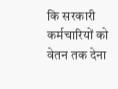कि सरकारी कर्मचारियों को वेतन तक देना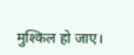मुश्किल हो जाए।